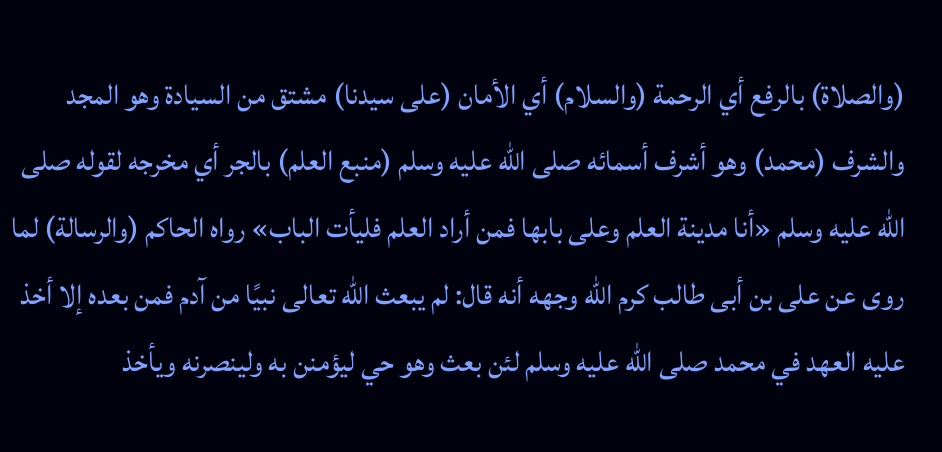(والصلاة) بالرفع أي الرحمة (والسلام) أي الأمان (على سيدنا) مشتق من السيادة وهو المجد والشرف (محمد) وهو أشرف أسمائه صلى الله عليه وسلم (منبع العلم) بالجر أي مخرجه لقوله صلى الله عليه وسلم «أنا مدينة العلم وعلى بابها فمن أراد العلم فليأت الباب» رواه الحاكم (والرسالة) لما روى عن على بن أبى طالب كرم الله وجهه أنه قال: لم يبعث الله تعالى نبيًا من آدم فمن بعده إلا أخذ عليه العهد في محمد صلى الله عليه وسلم لئن بعث وهو حي ليؤمنن به ولينصرنه ويأخذ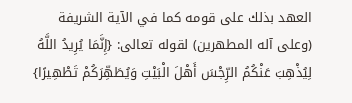العهد بذلك على قومه كما في الآية الشريفة (وعلى آله المطهرين) لقوله تعالى: {إِنَّمَا يُرِيدُ اللَّهُ لِيُذْهِبَ عَنْكُمُ الرِّجْسَ أَهْلَ الْبَيْتِ وَيُطَهِّرَكُمْ تَطْهِيرًا}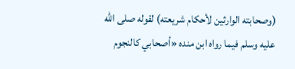(وصحابته الوارثين لأحكام شريعته) لقوله صلى الله عليه وسلم فيما رواه ابن منده «أصحابي كالنجوم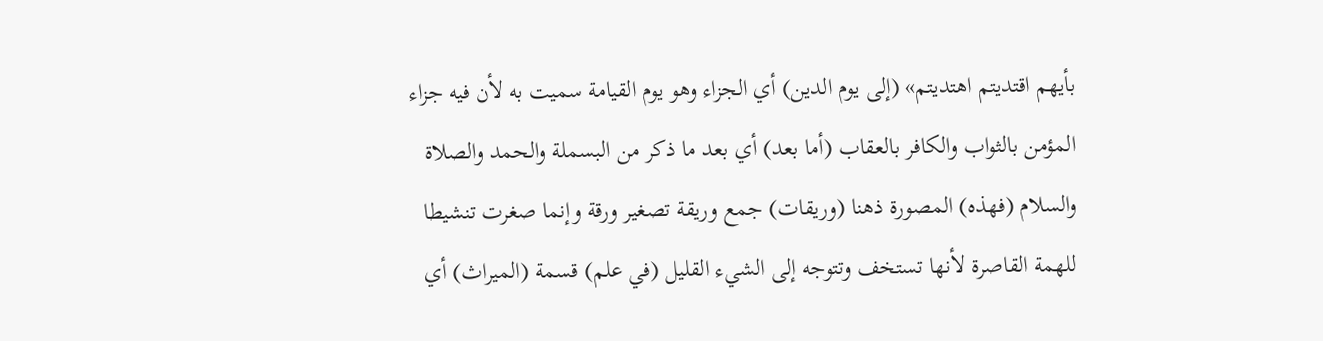بأيهم اقتديتم اهتديتم» (إلى يوم الدين) أي الجزاء وهو يوم القيامة سميت به لأن فيه جزاء المؤمن بالثواب والكافر بالعقاب (أما بعد) أي بعد ما ذكر من البسملة والحمد والصلاة والسلام (فهذه) المصورة ذهنا (وريقات) جمع وريقة تصغير ورقة وإنما صغرت تنشيطا للهمة القاصرة لأنها تستخف وتتوجه إلى الشيء القليل (في علم) قسمة (الميراث) أي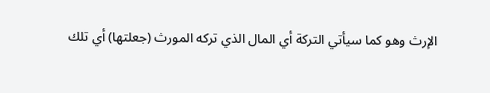الإرث وهو كما سيأتي التركة أي المال الذي تركه المورث (جعلتها) أي تلك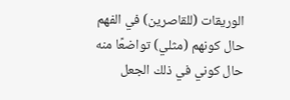الوريقات (للقاصرين) في الفهم حال كونهم (مثلي) تواضعًا منه حال كوني في ذلك الجعل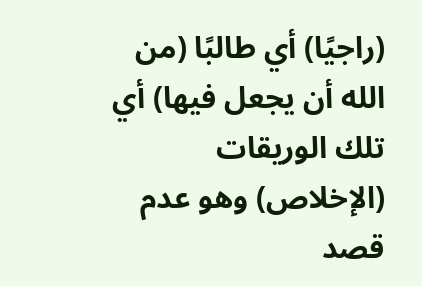(راجيًا) أي طالبًا (من الله أن يجعل فيها) أي تلك الوريقات (الإخلاص) وهو عدم قصد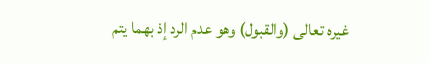غيره تعالى (والقبول) وهو عدم الرد إذ بهما يتم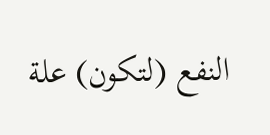النفع (لتكون) علة